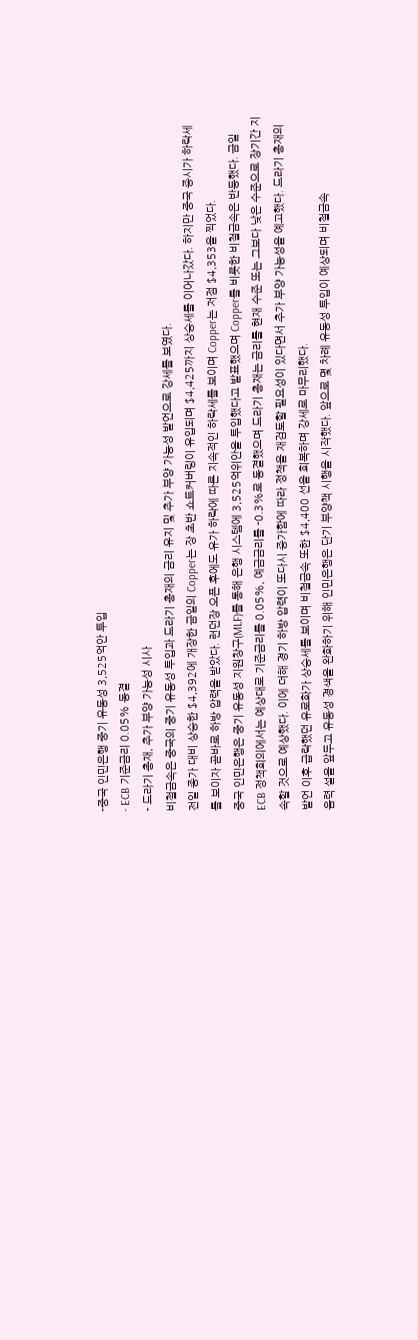-중국 인민은행 중기 유동성 3,525억안 투입
- ECB 기준금리 0.05% 동결
- 드라기 총재, 추가 부양 가능성 시사
비철금속은 중국의 중기 유동성 투입과 드라기 총재의 금리 유지 및 추가 부양 가능성 발언으로 강세를 보였다.
전일 종가 대비 상승한 $4,392에 개장한 금일의 Copper는 장 초반 쇼트커버링이 유입되며 $4,425까지 상승세를 이어나갔다. 하지만 중국 증시가 하락세를 보이자 곧바로 하방 압력을 받았다. 런던장 오픈 후에도 유가 하락에 따른 지속적인 하락세를 보이며 Copper는 저점 $4,353을 찍었다.
중국 인민은행은 중기 유동성 지원창구(MLF)를 통해 은행 시스템에 3,525억위안을 투입했다고 발표했으며 Copper를 비롯한 비철금속은 반등했다. 금일 ECB 정책회의에서는 예상대로 기준금리를 0.05%, 예금금리를 -0.3%로 동결했으며 드라기 총재는 금리를 현재 수준 또는 그보다 낮은 수준으로 장기간 지속할 것으로 예상했다. 이에 더해 경기 하방 압력이 또다시 증가함에 따라 정책을 재검토할 필요성이 있다면서 추가 부양 가능성을 예고했다. 드라기 총재의 발언 이후 급락했던 유로화가 상승세를 보이며 비철금속 또한 $4,400 선을 회복하며 강세로 마무리했다.
음력 설을 앞두고 유동성 경색을 완화하기 위해 인민은행은 단기 부양책 시행을 시작했다. 앞으로 몇 차례 유동성 투입이 예상되며 비철금속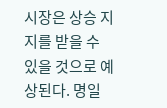시장은 상승 지지를 받을 수 있을 것으로 예상된다. 명일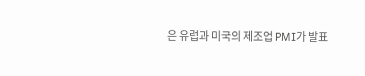은 유럽과 미국의 제조업 PMI가 발표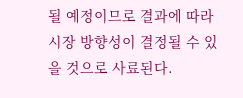될 예정이므로 결과에 따라 시장 방향성이 결정될 수 있을 것으로 사료된다.